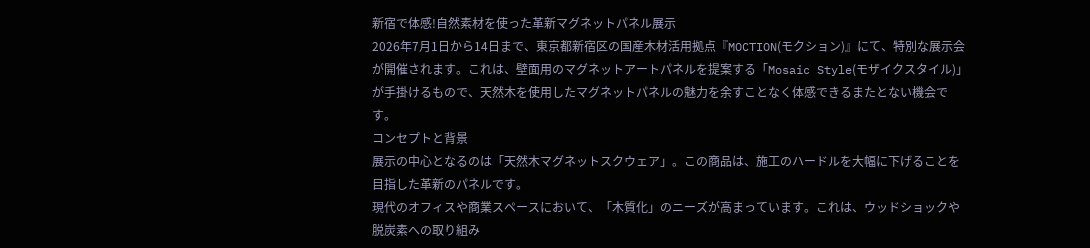新宿で体感!自然素材を使った革新マグネットパネル展示
2026年7月1日から14日まで、東京都新宿区の国産木材活用拠点『MOCTION(モクション)』にて、特別な展示会が開催されます。これは、壁面用のマグネットアートパネルを提案する「Mosaic Style(モザイクスタイル)」が手掛けるもので、天然木を使用したマグネットパネルの魅力を余すことなく体感できるまたとない機会です。
コンセプトと背景
展示の中心となるのは「天然木マグネットスクウェア」。この商品は、施工のハードルを大幅に下げることを目指した革新のパネルです。
現代のオフィスや商業スペースにおいて、「木質化」のニーズが高まっています。これは、ウッドショックや脱炭素への取り組み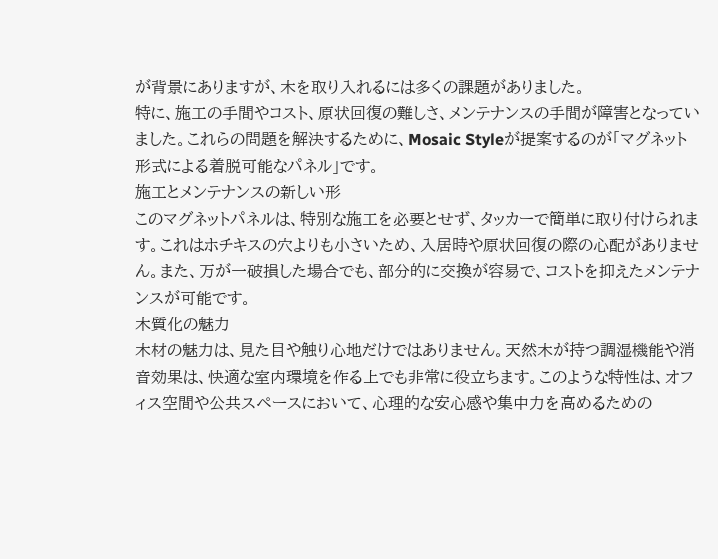が背景にありますが、木を取り入れるには多くの課題がありました。
特に、施工の手間やコスト、原状回復の難しさ、メンテナンスの手間が障害となっていました。これらの問題を解決するために、Mosaic Styleが提案するのが「マグネット形式による着脱可能なパネル」です。
施工とメンテナンスの新しい形
このマグネットパネルは、特別な施工を必要とせず、タッカーで簡単に取り付けられます。これはホチキスの穴よりも小さいため、入居時や原状回復の際の心配がありません。また、万が一破損した場合でも、部分的に交換が容易で、コストを抑えたメンテナンスが可能です。
木質化の魅力
木材の魅力は、見た目や触り心地だけではありません。天然木が持つ調湿機能や消音効果は、快適な室内環境を作る上でも非常に役立ちます。このような特性は、オフィス空間や公共スペースにおいて、心理的な安心感や集中力を高めるための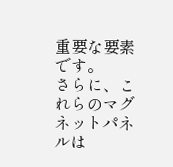重要な要素です。
さらに、これらのマグネットパネルは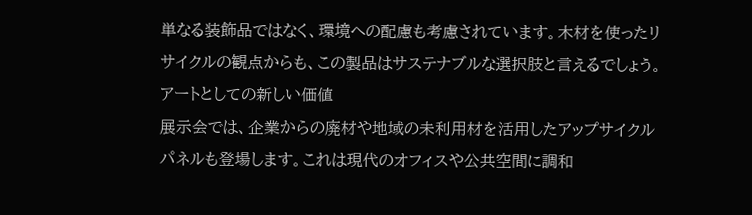単なる装飾品ではなく、環境への配慮も考慮されています。木材を使ったリサイクルの観点からも、この製品はサステナブルな選択肢と言えるでしょう。
アートとしての新しい価値
展示会では、企業からの廃材や地域の未利用材を活用したアップサイクルパネルも登場します。これは現代のオフィスや公共空間に調和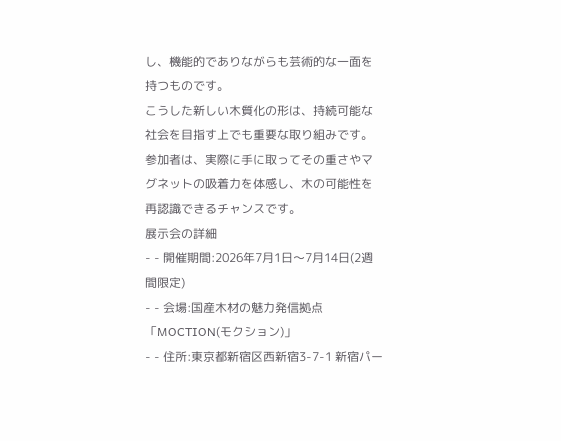し、機能的でありながらも芸術的な一面を持つものです。
こうした新しい木質化の形は、持続可能な社会を目指す上でも重要な取り組みです。参加者は、実際に手に取ってその重さやマグネットの吸着力を体感し、木の可能性を再認識できるチャンスです。
展示会の詳細
- - 開催期間:2026年7月1日〜7月14日(2週間限定)
- - 会場:国産木材の魅力発信拠点「MOCTION(モクション)」
- - 住所:東京都新宿区西新宿3-7-1 新宿パー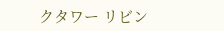クタワー リビン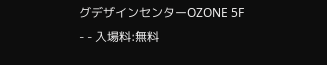グデザインセンターOZONE 5F
- - 入場料:無料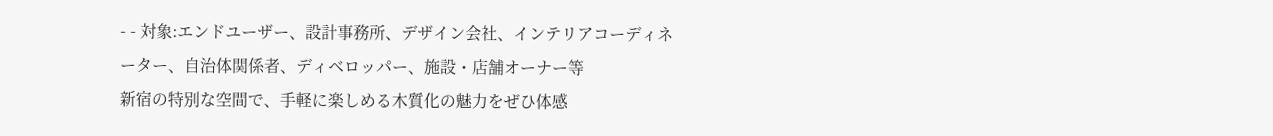- - 対象:エンドユーザー、設計事務所、デザイン会社、インテリアコーディネーター、自治体関係者、ディベロッパー、施設・店舗オーナー等
新宿の特別な空間で、手軽に楽しめる木質化の魅力をぜひ体感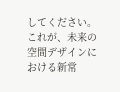してください。これが、未来の空間デザインにおける新常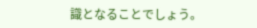識となることでしょう。